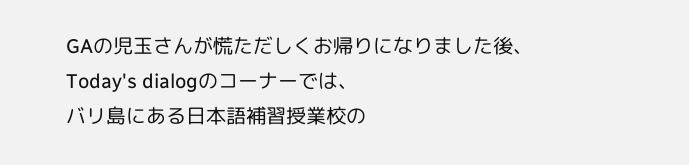GAの児玉さんが慌ただしくお帰りになりました後、
Today's dialogのコーナーでは、
バリ島にある日本語補習授業校の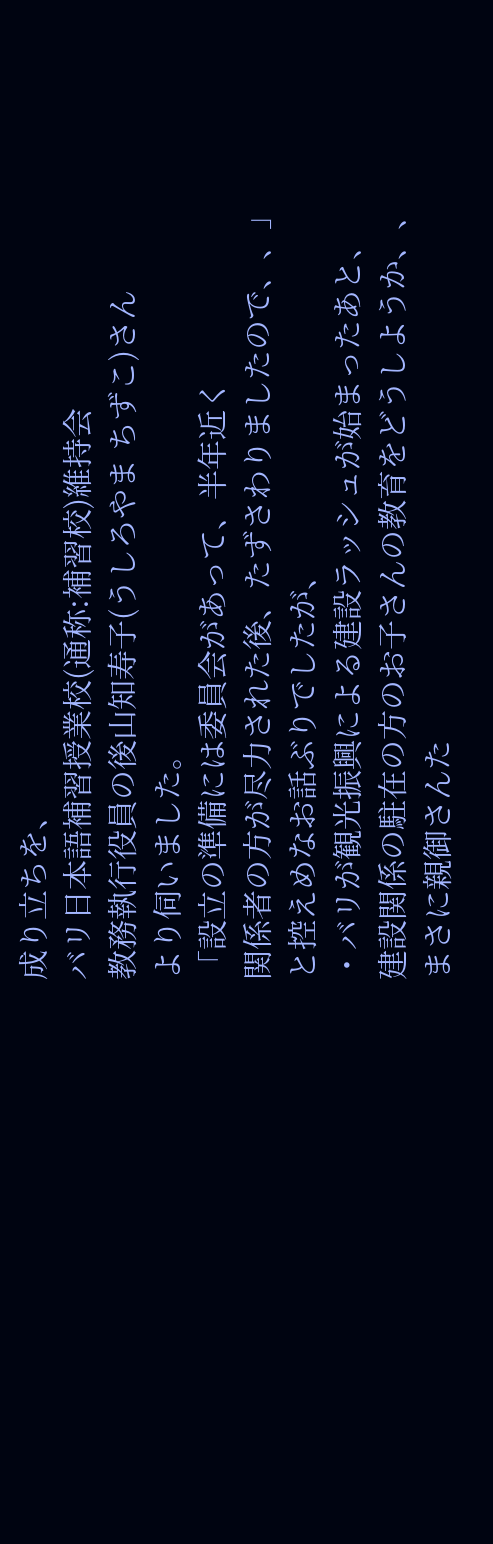成り立ちを、
バリ日本語補習授業校(通称:補習校)維持会
教務執行役員の後山知寿子(うしろやま ちずこ)さん
より伺いました。
「設立の準備には委員会があって、半年近く
関係者の方が尽力された後、たずさわりましたので、、」
と控えめなお話ぶりでしたが、
・バリが観光振興による建設ラッシュが始まったあと、
建設関係の駐在の方のお子さんの教育をどうしようか、、
まさに親御さんた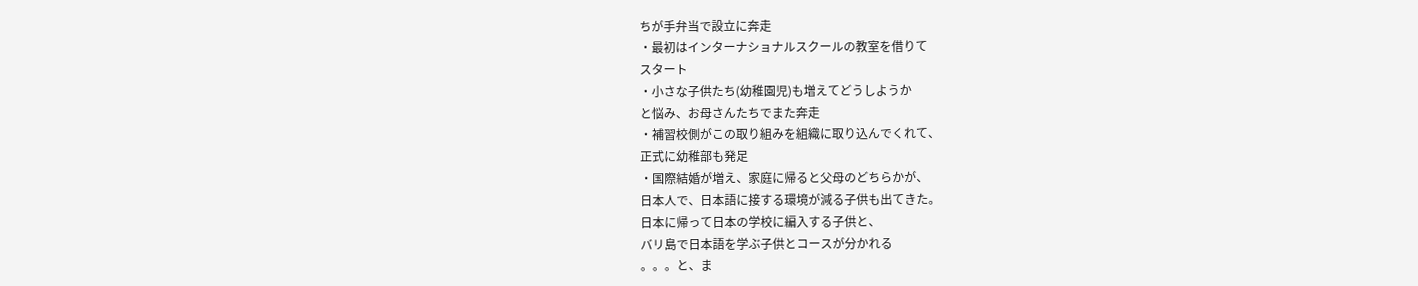ちが手弁当で設立に奔走
・最初はインターナショナルスクールの教室を借りて
スタート
・小さな子供たち(幼稚園児)も増えてどうしようか
と悩み、お母さんたちでまた奔走
・補習校側がこの取り組みを組織に取り込んでくれて、
正式に幼稚部も発足
・国際結婚が増え、家庭に帰ると父母のどちらかが、
日本人で、日本語に接する環境が減る子供も出てきた。
日本に帰って日本の学校に編入する子供と、
バリ島で日本語を学ぶ子供とコースが分かれる
。。。と、ま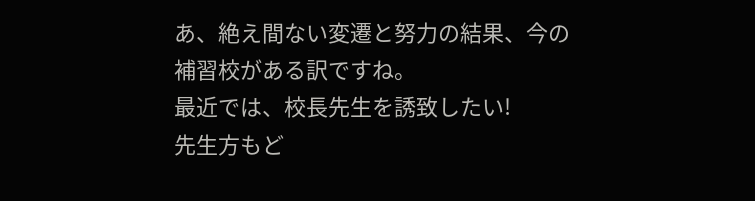あ、絶え間ない変遷と努力の結果、今の
補習校がある訳ですね。
最近では、校長先生を誘致したい!
先生方もど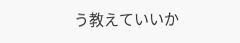う教えていいか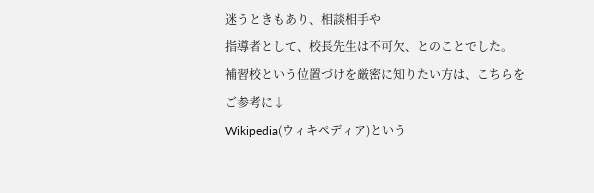迷うときもあり、相談相手や
指導者として、校長先生は不可欠、とのことでした。
補習校という位置づけを厳密に知りたい方は、こちらを
ご参考に↓
Wikipedia(ウィキペディア)という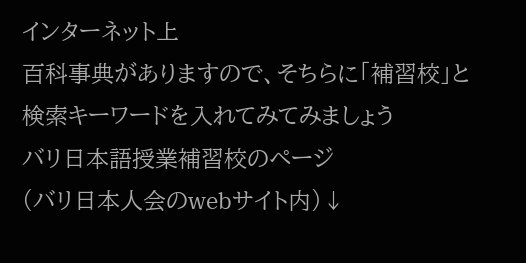インターネット上
百科事典がありますので、そちらに「補習校」と
検索キーワードを入れてみてみましょう
バリ日本語授業補習校のページ
(バリ日本人会のwebサイト内)↓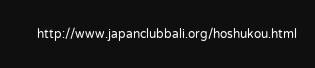http://www.japanclubbali.org/hoshukou.html